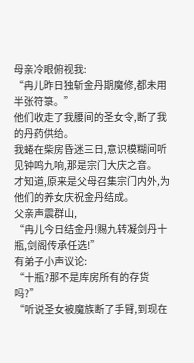母亲冷眼俯视我:
“冉儿昨日独斩金丹期魔修,都未用半张符箓。”
他们收走了我腰间的圣女令,断了我的丹药供给。
我蜷在柴房昏迷三日,意识模糊间听见钟鸣九响,那是宗门大庆之音。
才知道,原来是父母召集宗门内外,为他们的养女庆祝金丹结成。
父亲声震群山,
“冉儿今日结金丹!赐九转凝剑丹十瓶,剑阁传承任选!”
有弟子小声议论:
“十瓶?那不是库房所有的存货吗?”
“听说圣女被魔族断了手臂,到现在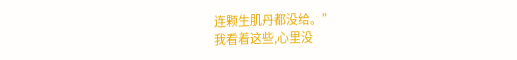连颗生肌丹都没给。”
我看着这些,心里没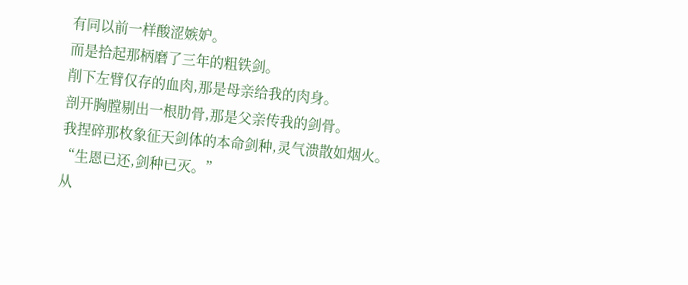有同以前一样酸涩嫉妒。
而是拾起那柄磨了三年的粗铁剑。
削下左臂仅存的血肉,那是母亲给我的肉身。
剖开胸膛剔出一根肋骨,那是父亲传我的剑骨。
我捏碎那枚象征天剑体的本命剑种,灵气溃散如烟火。
“生恩已还,剑种已灭。”
从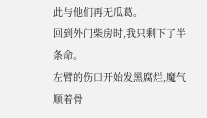此与他们再无瓜葛。
回到外门柴房时,我只剩下了半条命。
左臂的伤口开始发黑腐烂,魔气顺着骨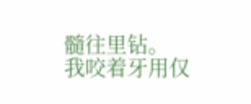髓往里钻。
我咬着牙用仅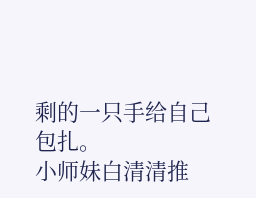剩的一只手给自己包扎。
小师妹白清清推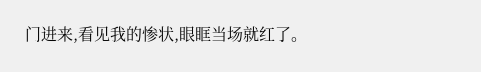门进来,看见我的惨状,眼眶当场就红了。